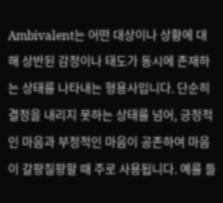Ambivalent는 어떤 대상이나 상황에 대해 상반된 감정이나 태도가 동시에 존재하는 상태를 나타내는 형용사입니다. 단순히 결정을 내리지 못하는 상태를 넘어, 긍정적인 마음과 부정적인 마음이 공존하여 마음이 갈팡질팡할 때 주로 사용됩니다. 예를 들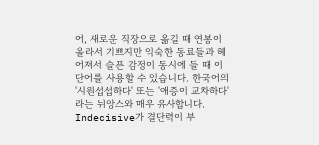어, 새로운 직장으로 옮길 때 연봉이 올라서 기쁘지만 익숙한 동료들과 헤어져서 슬픈 감정이 동시에 들 때 이 단어를 사용할 수 있습니다. 한국어의 '시원섭섭하다' 또는 '애증이 교차하다'라는 뉘앙스와 매우 유사합니다. Indecisive가 결단력이 부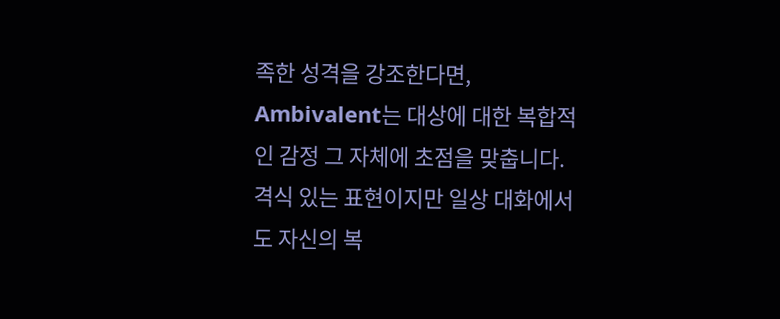족한 성격을 강조한다면, Ambivalent는 대상에 대한 복합적인 감정 그 자체에 초점을 맞춥니다. 격식 있는 표현이지만 일상 대화에서도 자신의 복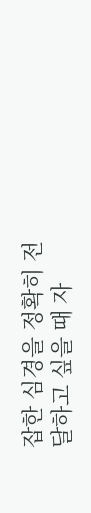잡한 심경을 정확히 전달하고 싶을 때 자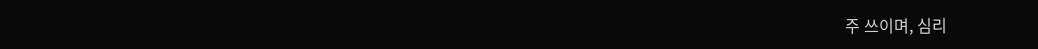주 쓰이며, 심리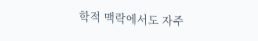학적 맥락에서도 자주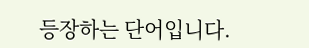등장하는 단어입니다.